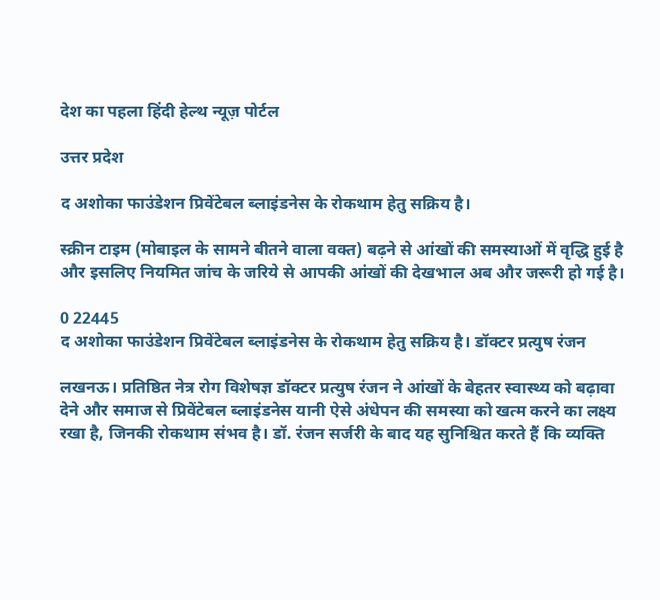देश का पहला हिंदी हेल्थ न्यूज़ पोर्टल

उत्तर प्रदेश

द अशोका फाउंडेशन प्रिवेंटेबल ब्लाइंडनेस के रोकथाम हेतु सक्रिय है।

स्क्रीन टाइम (मोबाइल के सामने बीतने वाला वक्त) बढ़ने से आंखों की समस्याओं में वृद्धि हुई है और इसलिए नियमित जांच के जरिये से आपकी आंखों की देखभाल अब और जरूरी हो गई है।

0 22445
द अशोका फाउंडेशन प्रिवेंटेबल ब्लाइंडनेस के रोकथाम हेतु सक्रिय है। डॉक्टर प्रत्युष रंजन

लखनऊ। प्रतिष्ठित नेत्र रोग विशेषज्ञ डॉक्टर प्रत्युष रंजन ने आंखों के बेहतर स्वास्थ्य को बढ़ावा देने और समाज से प्रिवेंटेबल ब्लाइंडनेस यानी ऐसे अंधेपन की समस्या को खत्म करने का लक्ष्य रखा है, जिनकी रोकथाम संभव है। डॉ. रंजन सर्जरी के बाद यह सुनिश्चित करते हैं कि व्यक्ति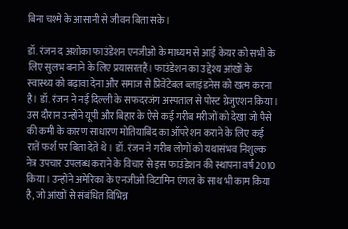बिना चश्मे के आसानी से जीवन बिता सके।

डॉ. रंजन द अशोका फाउंडेशन एनजीओ के माध्यम से आई केयर को सभी के लिए सुलभ बनाने के लिए प्रयासरतहैं। फाउंडेशन का उद्देश्य आंखों के स्वास्थ्य को बढ़ावा देना और समाज से प्रिवेंटेबल ब्लाइंडनेस को खत्म करना है। डॉ. रंजन ने नई दिल्ली के सफदरजंग अस्पताल से पोस्ट ग्रेजुएशन किया। उस दौरान उन्होंने यूपी और बिहार के ऐसे कई गरीब मरीजों को देखा जो पैसे की कमी के कारण साधारण मोतियाबिंद का ऑपरेशन कराने के लिए कई रातें फर्श पर बिता देते थे। डॉ. रंजन ने गरीब लोगों को यथासंभव निशुल्क नेत्र उपचार उपलब्ध कराने के विचार से इस फाउंडेशन की स्थापना वर्ष 2010 किया। उन्होंने अमेरिका के एनजीओ विटामिन एंगल के साथ भी काम किया है, जो आंखों से संबंधित विभिन्न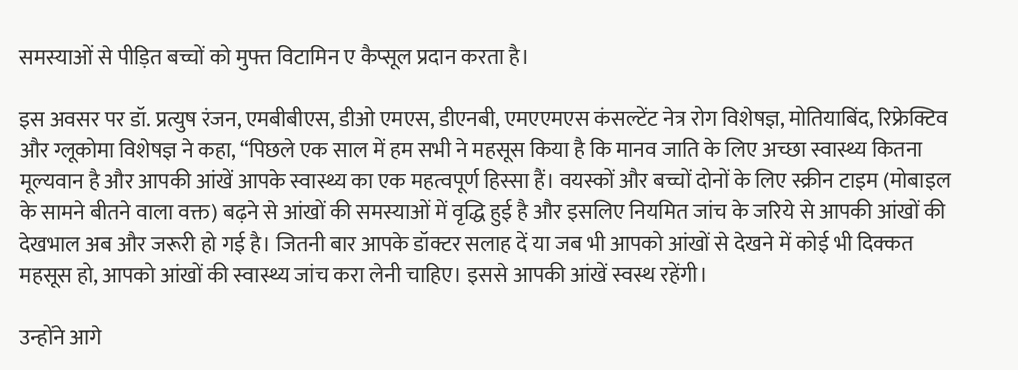समस्याओं से पीड़ित बच्चों को मुफ्त विटामिन ए कैप्सूल प्रदान करता है।

इस अवसर पर डॉ. प्रत्युष रंजन, एमबीबीएस, डीओ एमएस, डीएनबी, एमएएमएस कंसल्टेंट नेत्र रोग विशेषज्ञ, मोतियाबिंद, रिफ्रेक्टिव और ग्लूकोमा विशेषज्ञ ने कहा, “पिछले एक साल में हम सभी ने महसूस किया है कि मानव जाति के लिए अच्छा स्वास्थ्य कितना मूल्यवान है और आपकी आंखें आपके स्वास्थ्य का एक महत्वपूर्ण हिस्सा हैं। वयस्कों और बच्चों दोनों के लिए स्क्रीन टाइम (मोबाइल के सामने बीतने वाला वक्त) बढ़ने से आंखों की समस्याओं में वृद्धि हुई है और इसलिए नियमित जांच के जरिये से आपकी आंखों की देखभाल अब और जरूरी हो गई है। जितनी बार आपके डॉक्टर सलाह दें या जब भी आपको आंखों से देखने में कोई भी दिक्कत महसूस हो, आपको आंखों की स्वास्थ्य जांच करा लेनी चाहिए। इससे आपकी आंखें स्वस्थ रहेंगी।

उन्होंने आगे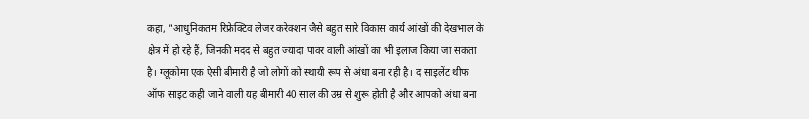कहा, "आधुनिकतम रिफ्रेक्टिव लेजर करेक्शन जैसे बहुत सारे विकास कार्य आंखों की देखभाल के क्षेत्र में हो रहे हैं, जिनकी मदद से बहुत ज्यादा पावर वाली आंखों का भी इलाज किया जा सकता है। ग्लूकोमा एक ऐसी बीमारी है जो लोगों को स्थायी रूप से अंधा बना रही है। द साइलेंट थीफ ऑफ साइट कही जाने वाली यह बीमारी 40 साल की उम्र से शुरू होती है और आपको अंधा बना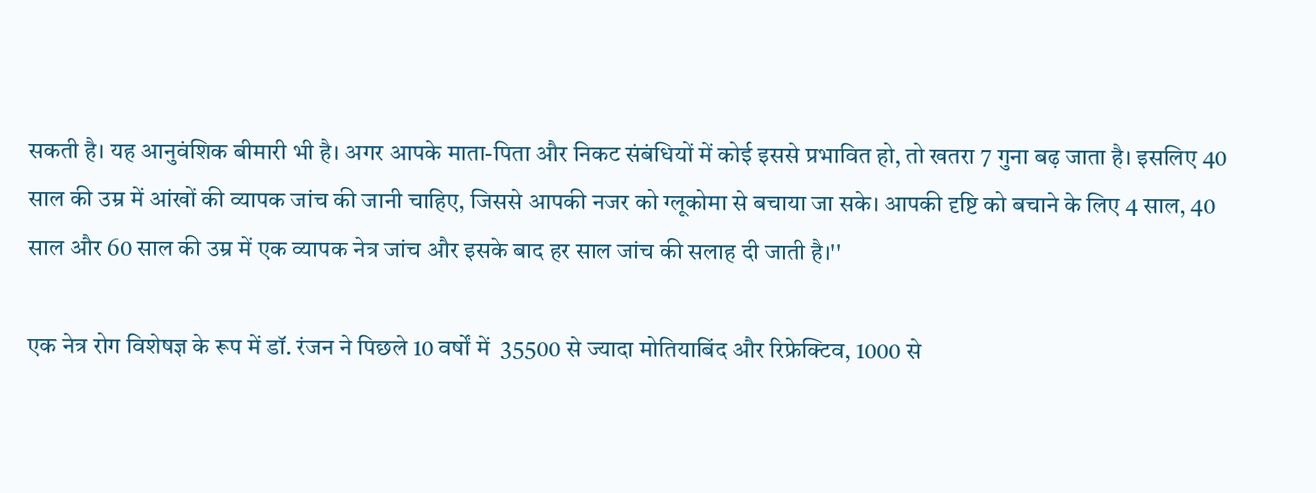सकती है। यह आनुवंशिक बीमारी भी है। अगर आपके माता-पिता और निकट संबंधियों में कोई इससे प्रभावित हो, तो खतरा 7 गुना बढ़ जाता है। इसलिए 40 साल की उम्र में आंखों की व्यापक जांच की जानी चाहिए, जिससे आपकी नजर को ग्लूकोमा से बचाया जा सके। आपकी दृष्टि को बचाने के लिए 4 साल, 40 साल और 60 साल की उम्र में एक व्यापक नेत्र जांच और इसके बाद हर साल जांच की सलाह दी जाती है।''

एक नेत्र रोग विशेषज्ञ के रूप में डॉ. रंजन ने पिछले 10 वर्षों में  35500 से ज्यादा मोतियाबिंद और रिफ्रेक्टिव, 1000 से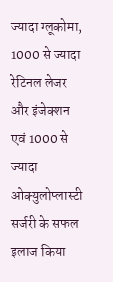ज्यादा ग्लूकोमा, 1000 से ज्यादा  रेटिनल लेजर और इंजेक्शन एवं 1000 से ज्यादा ओक्युलोप्लास्टी सर्जरी के सफल इलाज किया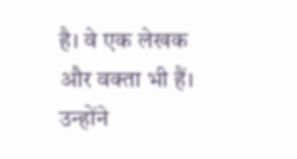है। वे एक लेखक और वक्ता भी हैं। उन्होंने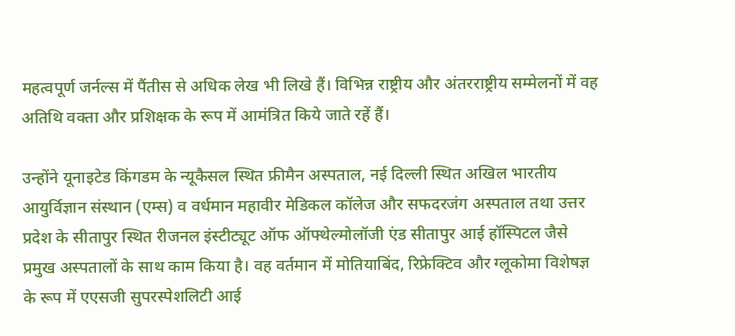महत्वपूर्ण जर्नल्स में पैंतीस से अधिक लेख भी लिखे हैं। विभिन्न राष्ट्रीय और अंतरराष्ट्रीय सम्मेलनों में वह अतिथि वक्ता और प्रशिक्षक के रूप में आमंत्रित किये जाते रहें हैं।

उन्होंने यूनाइटेड किंगडम के न्यूकैसल स्थित फ्रीमैन अस्पताल, नई दिल्ली स्थित अखिल भारतीय आयुर्विज्ञान संस्थान (एम्स) व वर्धमान महावीर मेडिकल कॉलेज और सफदरजंग अस्पताल तथा उत्तर प्रदेश के सीतापुर स्थित रीजनल इंस्टीट्यूट ऑफ ऑफ्थेल्मोलॉजी एंड सीतापुर आई हॉस्पिटल जैसे प्रमुख अस्पतालों के साथ काम किया है। वह वर्तमान में मोतियाबिंद, रिफ्रेक्टिव और ग्लूकोमा विशेषज्ञ के रूप में एएसजी सुपरस्पेशलिटी आई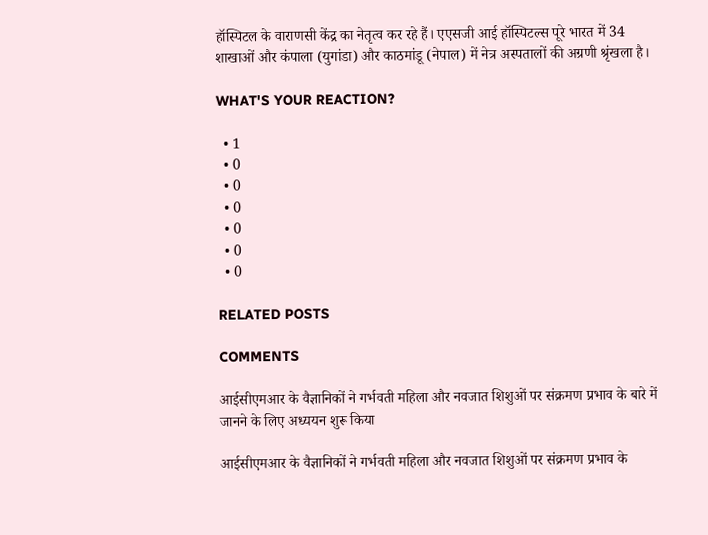हॉस्पिटल के वाराणसी केंद्र का नेतृत्व कर रहे हैं। एएसजी आई हॉस्पिटल्स पूरे भारत में 34 शाखाओं और कंपाला (युगांडा) और काठमांडू (नेपाल) में नेत्र अस्पतालों की अग्रणी श्रृंखला है।

WHAT'S YOUR REACTION?

  • 1
  • 0
  • 0
  • 0
  • 0
  • 0
  • 0

RELATED POSTS

COMMENTS

आईसीएमआर के वैज्ञानिकों ने गर्भवती महिला और नवजात शिशुओं पर संक्रमण प्रभाव के बारे में जानने के लिए अध्ययन शुरू किया

आईसीएमआर के वैज्ञानिकों ने गर्भवती महिला और नवजात शिशुओं पर संक्रमण प्रभाव के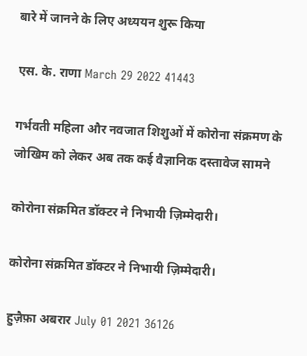बारे में जानने के लिए अध्ययन शुरू किया

एस. के. राणा March 29 2022 41443

गर्भवती महिला और नवजात शिशुओं में कोरोना संक्रमण के जोखिम को लेकर अब तक कई वैज्ञानिक दस्तावेज सामने

कोरोना संक्रमित डॉक्टर ने निभायी ज़िम्मेदारी।

कोरोना संक्रमित डॉक्टर ने निभायी ज़िम्मेदारी।

हुज़ैफ़ा अबरार July 01 2021 36126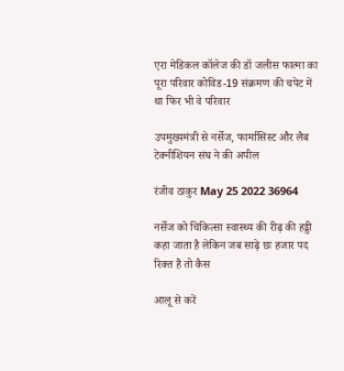एरा मेडिकल कॉलेज की डॉ जलीस फात्मा का पूरा परिवार कोविड-19 संक्रमण की चपेट में था फिर भी वे परिवार

उपमुख्यमंत्री से नर्सेज, फार्मासिस्ट और लैब टेक्नीशियन संघ ने की अपील

रंजीव ठाकुर May 25 2022 36964

नर्सेज को चिकित्सा स्वास्थ्य की रीढ़ की हड्डी कहा जाता है लेकिन जब साढ़े छः हजार पद रिक्त हैं तो कैस

आलू से करें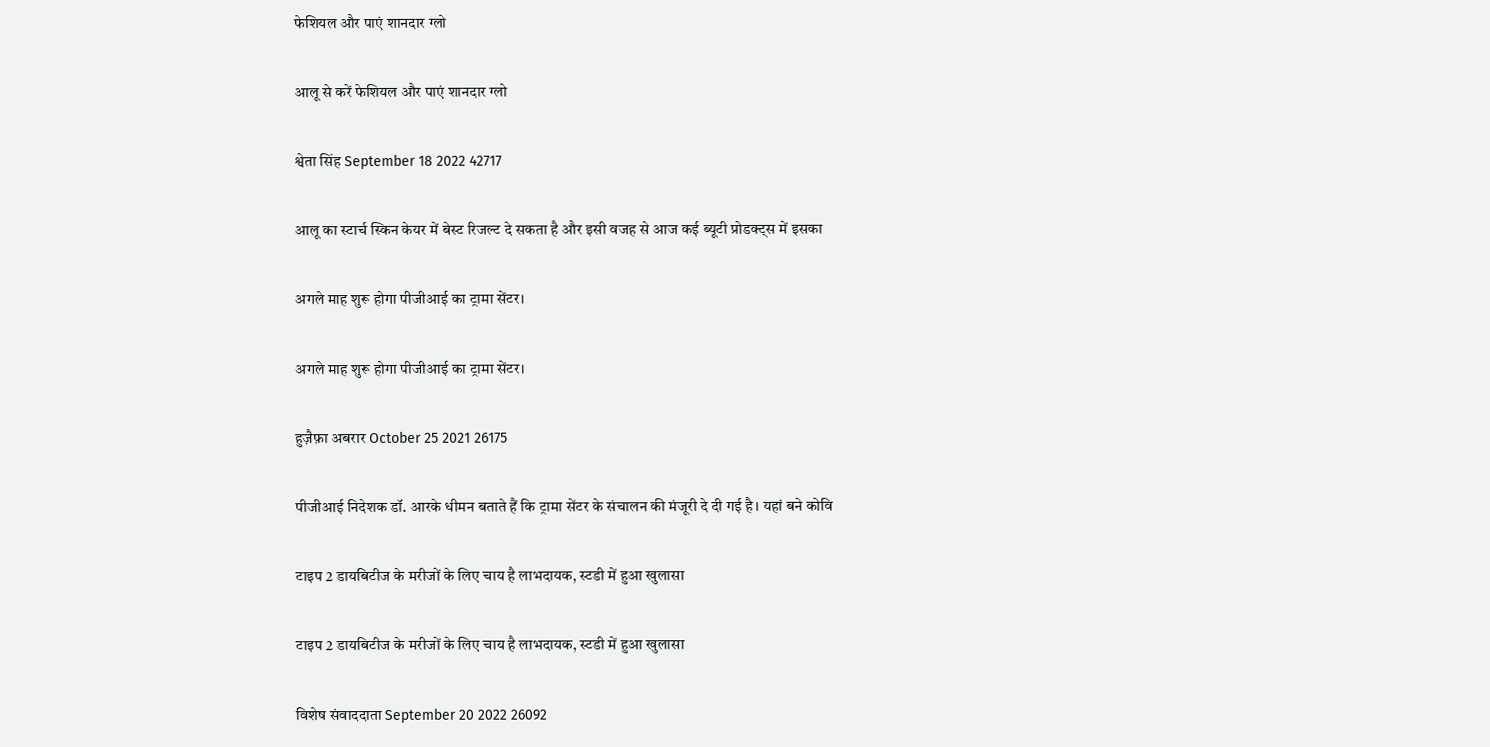फेशियल और पाएं शानदार ग्लो

आलू से करें फेशियल और पाएं शानदार ग्लो

श्वेता सिंह September 18 2022 42717

आलू का स्टार्च स्किन केयर में बेस्ट रिजल्ट दे सकता है और इसी वजह से आज कई ब्यूटी प्रोडक्ट्स में इसका

अगले माह शुरू होगा पीजीआई का ट्रामा सेंटर।

अगले माह शुरू होगा पीजीआई का ट्रामा सेंटर।

हुज़ैफ़ा अबरार October 25 2021 26175

पीजीआई निदेशक डॉ. आरके धीमन बताते हैं कि ट्रामा सेंटर के संचालन की मंजूरी दे दी गई है। यहां बने कोवि

टाइप 2 डायबिटीज के मरीजों के लिए चाय है लाभदायक, स्टडी में हुआ खुलासा

टाइप 2 डायबिटीज के मरीजों के लिए चाय है लाभदायक, स्टडी में हुआ खुलासा

विशेष संवाददाता September 20 2022 26092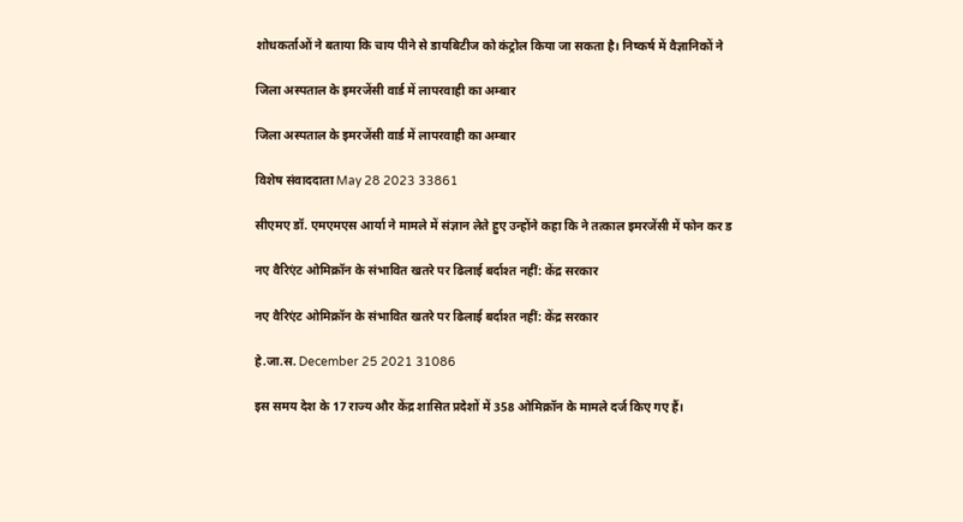शोधकर्ताओं ने बताया कि चाय पीने से डायबिटीज को कंट्रोल किया जा सकता है। निष्कर्ष में वैज्ञानिकों ने

जिला अस्पताल के इमरजेंसी वार्ड में लापरवाही का अम्बार

जिला अस्पताल के इमरजेंसी वार्ड में लापरवाही का अम्बार

विशेष संवाददाता May 28 2023 33861

सीएमए डॉ. एमएमएस आर्या ने मामले में संज्ञान लेते हुए उन्होंने कहा कि ने तत्काल इमरजेंसी में फोन कर ड

नए वैरिएंट ओमिक्रॉन के संभावित खतरे पर ढिलाई बर्दाश्त नहीं: केंद्र सरकार

नए वैरिएंट ओमिक्रॉन के संभावित खतरे पर ढिलाई बर्दाश्त नहीं: केंद्र सरकार

हे.जा.स. December 25 2021 31086

इस समय देश के 17 राज्य और केंद्र शासित प्रदेशों में 358 ओमिक्रॉन के मामले दर्ज किए गए हैं।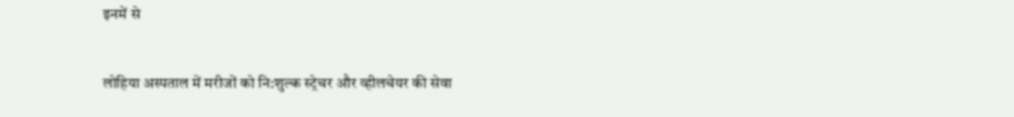इनमें से

लोहिया अस्पताल में मरीजों को नि:शुल्क स्ट्रेचर और व्हीलचेयर की सेवा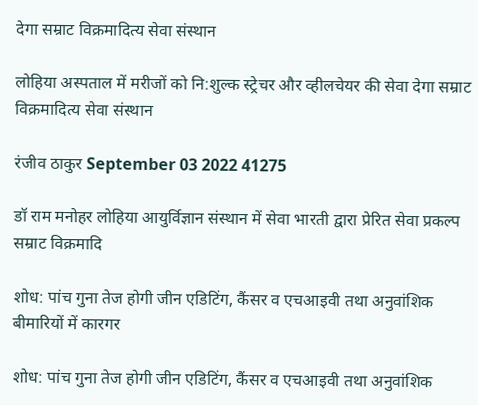देगा सम्राट विक्रमादित्य सेवा संस्थान

लोहिया अस्पताल में मरीजों को नि:शुल्क स्ट्रेचर और व्हीलचेयर की सेवा देगा सम्राट विक्रमादित्य सेवा संस्थान

रंजीव ठाकुर September 03 2022 41275

डॉ राम मनोहर लोहिया आयुर्विज्ञान संस्थान में सेवा भारती द्वारा प्रेरित सेवा प्रकल्प सम्राट विक्रमादि

शोध: पांच गुना तेज होगी जीन एडिटिंग, कैंसर व एचआइवी तथा अनुवांशिक बीमारियों में कारगर

शोध: पांच गुना तेज होगी जीन एडिटिंग, कैंसर व एचआइवी तथा अनुवांशिक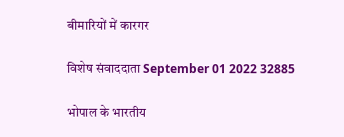बीमारियों में कारगर

विशेष संवाददाता September 01 2022 32885

भोपाल के भारतीय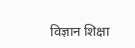विज्ञान शिक्षा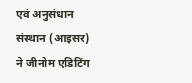एवं अनुसंधान संस्थान (आइसर) ने जीनोम एडिटिंग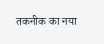तकनीक का नया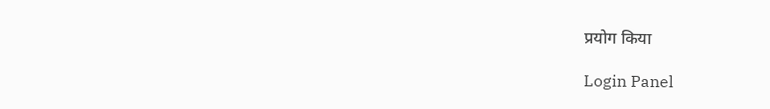प्रयोग किया

Login Panel